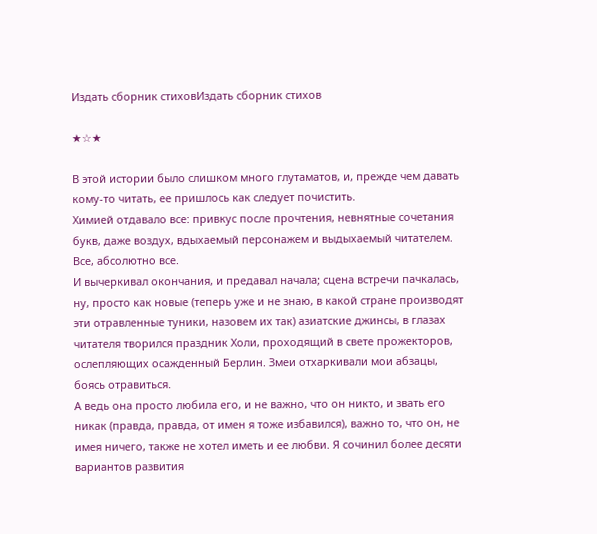Издать сборник стиховИздать сборник стихов

★☆★

В этой истории было слишком много глутаматов, и, прежде чем давать кому-то читать, ее пришлось как следует почистить.
Химией отдавало все: привкус после прочтения, невнятные сочетания букв, даже воздух, вдыхаемый персонажем и выдыхаемый читателем. Все, абсолютно все.
И вычеркивал окончания, и предавал начала; сцена встречи пачкалась, ну, просто как новые (теперь уже и не знаю, в какой стране производят эти отравленные туники, назовем их так) азиатские джинсы, в глазах читателя творился праздник Холи, проходящий в свете прожекторов, ослепляющих осажденный Берлин. Змеи отхаркивали мои абзацы, боясь отравиться.
А ведь она просто любила его, и не важно, что он никто, и звать его никак (правда, правда, от имен я тоже избавился), важно то, что он, не имея ничего, также не хотел иметь и ее любви. Я сочинил более десяти вариантов развития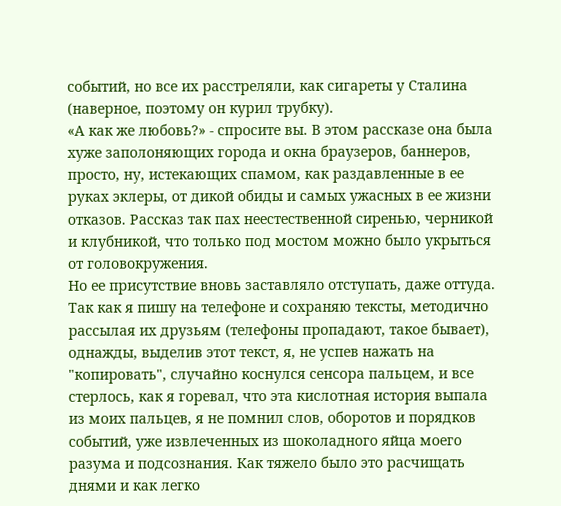событий, но все их расстреляли, как сигареты у Сталина (наверное, поэтому он курил трубку).
«А как же любовь?» - спросите вы. В этом рассказе она была хуже заполоняющих города и окна браузеров, баннеров, просто, ну, истекающих спамом, как раздавленные в ее руках эклеры, от дикой обиды и самых ужасных в ее жизни отказов. Рассказ так пах неестественной сиренью, черникой и клубникой, что только под мостом можно было укрыться от головокружения.
Но ее присутствие вновь заставляло отступать, даже оттуда.
Так как я пишу на телефоне и сохраняю тексты, методично рассылая их друзьям (телефоны пропадают, такое бывает), однажды, выделив этот текст, я, не успев нажать на "копировать", случайно коснулся сенсора пальцем, и все стерлось, как я горевал, что эта кислотная история выпала из моих пальцев, я не помнил слов, оборотов и порядков событий, уже извлеченных из шоколадного яйца моего разума и подсознания. Как тяжело было это расчищать днями и как легко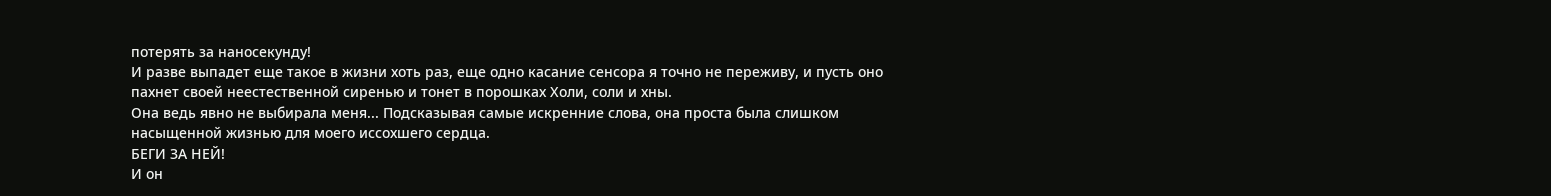потерять за наносекунду!
И разве выпадет еще такое в жизни хоть раз, еще одно касание сенсора я точно не переживу, и пусть оно пахнет своей неестественной сиренью и тонет в порошках Холи, соли и хны.
Она ведь явно не выбирала меня... Подсказывая самые искренние слова, она проста была слишком насыщенной жизнью для моего иссохшего сердца.
БЕГИ ЗА НЕЙ!
И он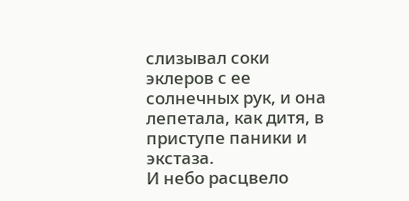слизывал соки эклеров с ее солнечных рук, и она лепетала, как дитя, в приступе паники и экстаза.
И небо расцвело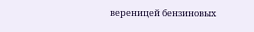вереницей бензиновых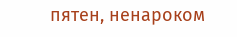пятен, ненароком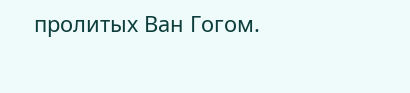пролитых Ван Гогом.